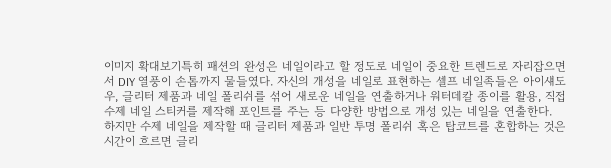이미지 확대보기특히 패션의 완성은 네일이라고 할 정도로 네일이 중요한 트렌드로 자리잡으면서 DIY 열풍이 손톱까지 물들였다. 자신의 개성을 네일로 표현하는 셀프 네일족들은 아이섀도우, 글리터 제품과 네일 폴리쉬를 섞어 새로운 네일을 연출하거나 워터데칼 종이를 활용, 직접 수제 네일 스티커를 제작해 포인트를 주는 등 다양한 방법으로 개성 있는 네일을 연출한다.
하지만 수제 네일을 제작할 때 글리터 제품과 일반 투명 폴리쉬 혹은 탑코트를 혼합하는 것은 시간이 흐르면 글리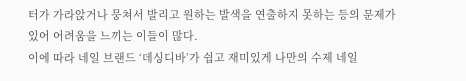터가 가라앉거나 뭉쳐서 발리고 원하는 발색을 연출하지 못하는 등의 문제가 있어 어려움을 느끼는 이들이 많다.
이에 따라 네일 브랜드 ‘데싱디바’가 쉽고 재미있게 나만의 수제 네일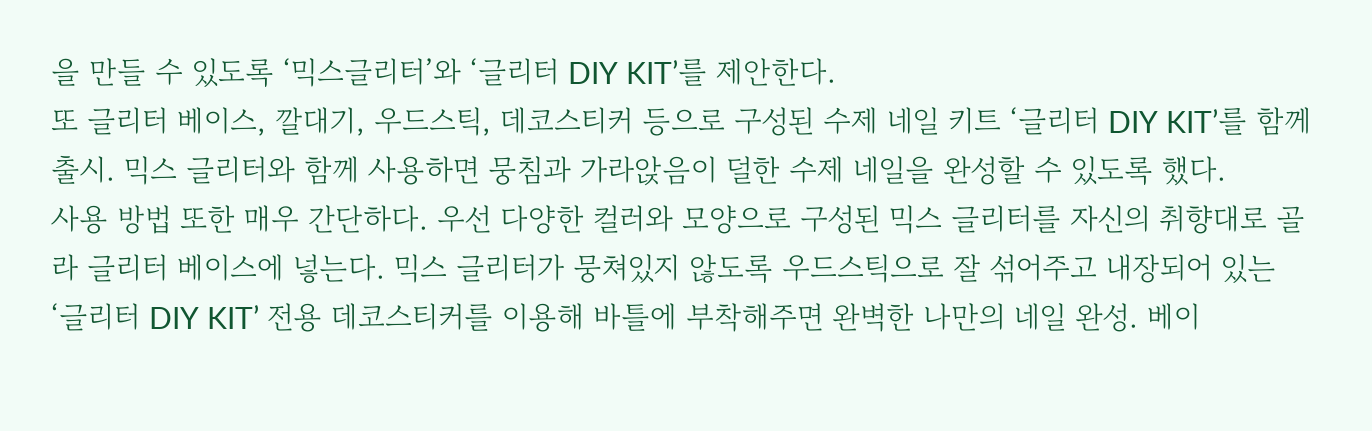을 만들 수 있도록 ‘믹스글리터’와 ‘글리터 DIY KIT’를 제안한다.
또 글리터 베이스, 깔대기, 우드스틱, 데코스티커 등으로 구성된 수제 네일 키트 ‘글리터 DIY KIT’를 함께 출시. 믹스 글리터와 함께 사용하면 뭉침과 가라앉음이 덜한 수제 네일을 완성할 수 있도록 했다.
사용 방법 또한 매우 간단하다. 우선 다양한 컬러와 모양으로 구성된 믹스 글리터를 자신의 취향대로 골라 글리터 베이스에 넣는다. 믹스 글리터가 뭉쳐있지 않도록 우드스틱으로 잘 섞어주고 내장되어 있는 ‘글리터 DIY KIT’ 전용 데코스티커를 이용해 바틀에 부착해주면 완벽한 나만의 네일 완성. 베이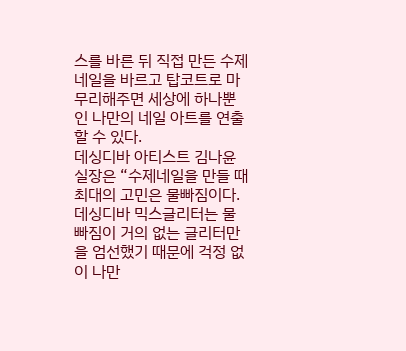스를 바른 뒤 직접 만든 수제 네일을 바르고 탑코트로 마무리해주면 세상에 하나뿐인 나만의 네일 아트를 연출할 수 있다.
데싱디바 아티스트 김나윤 실장은 “수제네일을 만들 때 최대의 고민은 물빠짐이다. 데싱디바 믹스글리터는 물빠짐이 거의 없는 글리터만을 엄선했기 때문에 걱정 없이 나만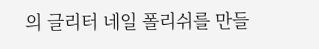의 글리터 네일 폴리쉬를 만들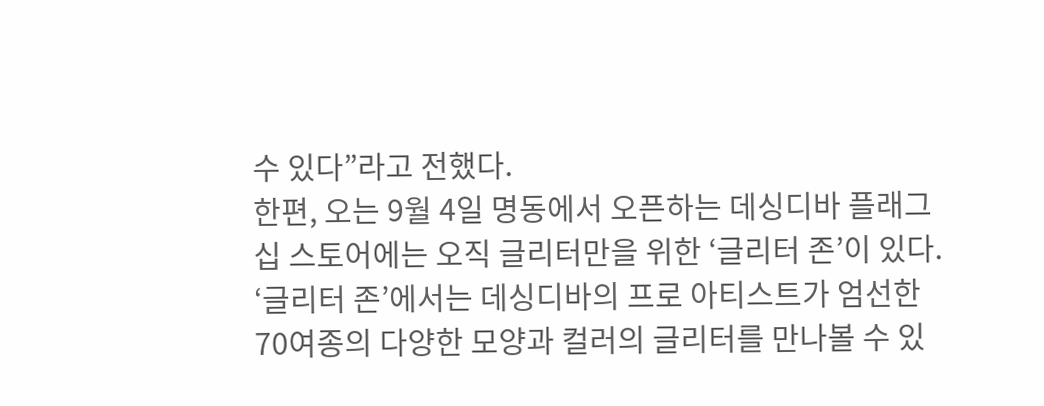수 있다”라고 전했다.
한편, 오는 9월 4일 명동에서 오픈하는 데싱디바 플래그십 스토어에는 오직 글리터만을 위한 ‘글리터 존’이 있다. ‘글리터 존’에서는 데싱디바의 프로 아티스트가 엄선한 70여종의 다양한 모양과 컬러의 글리터를 만나볼 수 있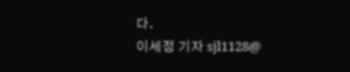다.
이세정 기자 sjl1128@